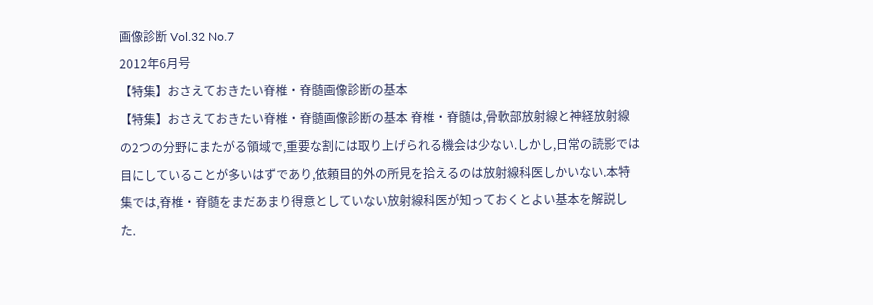画像診断 Vol.32 No.7
2012年6月号
【特集】おさえておきたい脊椎・脊髄画像診断の基本
【特集】おさえておきたい脊椎・脊髄画像診断の基本 脊椎・脊髄は,骨軟部放射線と神経放射線の2つの分野にまたがる領域で,重要な割には取り上げられる機会は少ない.しかし,日常の読影では目にしていることが多いはずであり,依頼目的外の所見を拾えるのは放射線科医しかいない.本特集では,脊椎・脊髄をまだあまり得意としていない放射線科医が知っておくとよい基本を解説した.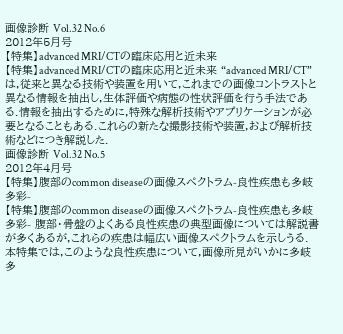画像診断 Vol.32 No.6
2012年5月号
【特集】advanced MRI/CTの臨床応用と近未来
【特集】advanced MRI/CTの臨床応用と近未来 “advanced MRI/CT”は,従来と異なる技術や装置を用いて,これまでの画像コントラストと異なる情報を抽出し,生体評価や病態の性状評価を行う手法である.情報を抽出するために,特殊な解析技術やアプリケーションが必要となることもある.これらの新たな撮影技術や装置,および解析技術などにつき解説した.
画像診断 Vol.32 No.5
2012年4月号
【特集】腹部のcommon diseaseの画像スペクトラム-良性疾患も多岐多彩-
【特集】腹部のcommon diseaseの画像スペクトラム-良性疾患も多岐多彩- 腹部・骨盤のよくある良性疾患の典型画像については解説書が多くあるが,これらの疾患は幅広い画像スペクトラムを示しうる.本特集では,このような良性疾患について,画像所見がいかに多岐多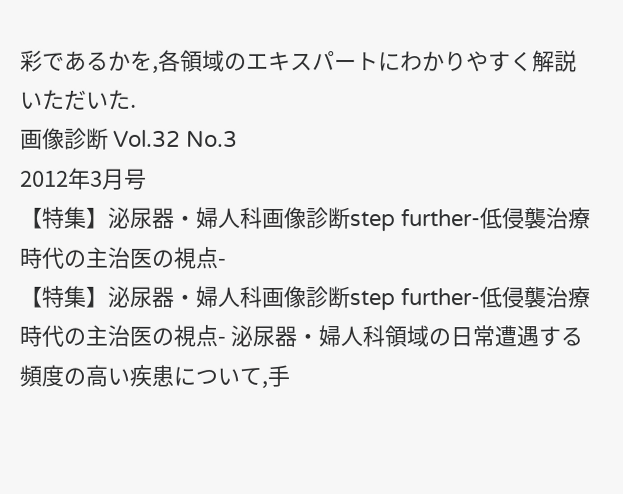彩であるかを,各領域のエキスパートにわかりやすく解説いただいた.
画像診断 Vol.32 No.3
2012年3月号
【特集】泌尿器・婦人科画像診断step further-低侵襲治療時代の主治医の視点-
【特集】泌尿器・婦人科画像診断step further-低侵襲治療時代の主治医の視点- 泌尿器・婦人科領域の日常遭遇する頻度の高い疾患について,手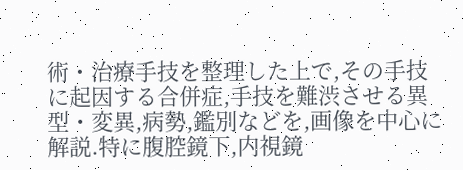術・治療手技を整理した上で,その手技に起因する合併症,手技を難渋させる異型・変異,病勢,鑑別などを,画像を中心に解説.特に腹腔鏡下,内視鏡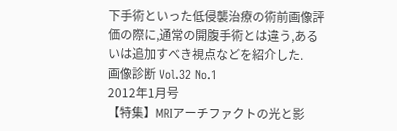下手術といった低侵襲治療の術前画像評価の際に,通常の開腹手術とは違う,あるいは追加すべき視点などを紹介した.
画像診断 Vol.32 No.1
2012年1月号
【特集】MRIアーチファクトの光と影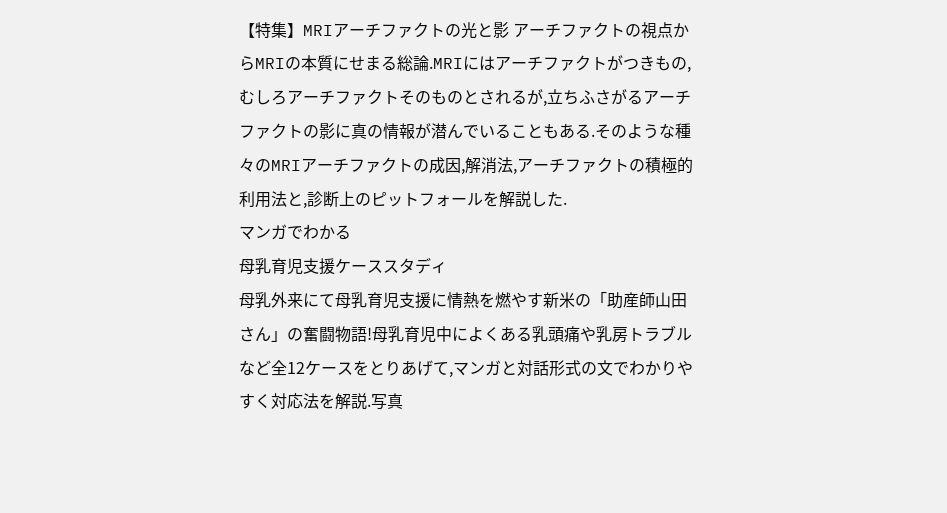【特集】MRIアーチファクトの光と影 アーチファクトの視点からMRIの本質にせまる総論.MRIにはアーチファクトがつきもの,むしろアーチファクトそのものとされるが,立ちふさがるアーチファクトの影に真の情報が潜んでいることもある.そのような種々のMRIアーチファクトの成因,解消法,アーチファクトの積極的利用法と,診断上のピットフォールを解説した.
マンガでわかる
母乳育児支援ケーススタディ
母乳外来にて母乳育児支援に情熱を燃やす新米の「助産師山田さん」の奮闘物語!母乳育児中によくある乳頭痛や乳房トラブルなど全12ケースをとりあげて,マンガと対話形式の文でわかりやすく対応法を解説.写真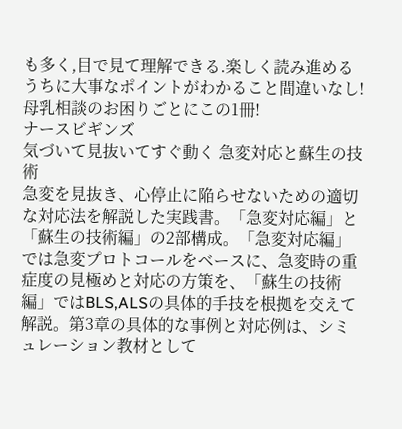も多く,目で見て理解できる.楽しく読み進めるうちに大事なポイントがわかること間違いなし!母乳相談のお困りごとにこの1冊!
ナースビギンズ
気づいて見抜いてすぐ動く 急変対応と蘇生の技術
急変を見抜き、心停止に陥らせないための適切な対応法を解説した実践書。「急変対応編」と「蘇生の技術編」の2部構成。「急変対応編」では急変プロトコールをベースに、急変時の重症度の見極めと対応の方策を、「蘇生の技術編」ではBLS,ALSの具体的手技を根拠を交えて解説。第3章の具体的な事例と対応例は、シミュレーション教材として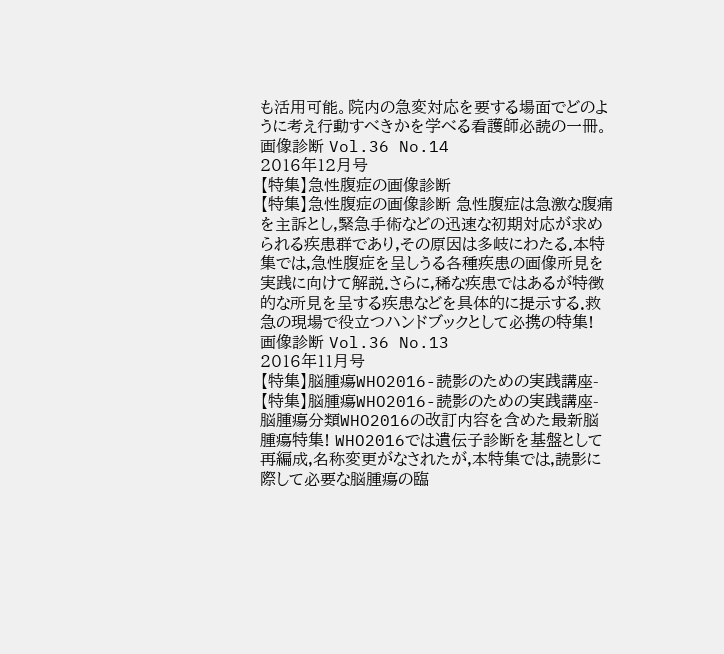も活用可能。院内の急変対応を要する場面でどのように考え行動すべきかを学べる看護師必読の一冊。
画像診断 Vol.36 No.14
2016年12月号
【特集】急性腹症の画像診断
【特集】急性腹症の画像診断 急性腹症は急激な腹痛を主訴とし,緊急手術などの迅速な初期対応が求められる疾患群であり,その原因は多岐にわたる.本特集では,急性腹症を呈しうる各種疾患の画像所見を実践に向けて解説.さらに,稀な疾患ではあるが特徴的な所見を呈する疾患などを具体的に提示する.救急の現場で役立つハンドブックとして必携の特集!
画像診断 Vol.36 No.13
2016年11月号
【特集】脳腫瘍WHO2016-読影のための実践講座-
【特集】脳腫瘍WHO2016-読影のための実践講座- 脳腫瘍分類WHO2016の改訂内容を含めた最新脳腫瘍特集! WHO2016では遺伝子診断を基盤として再編成,名称変更がなされたが,本特集では,読影に際して必要な脳腫瘍の臨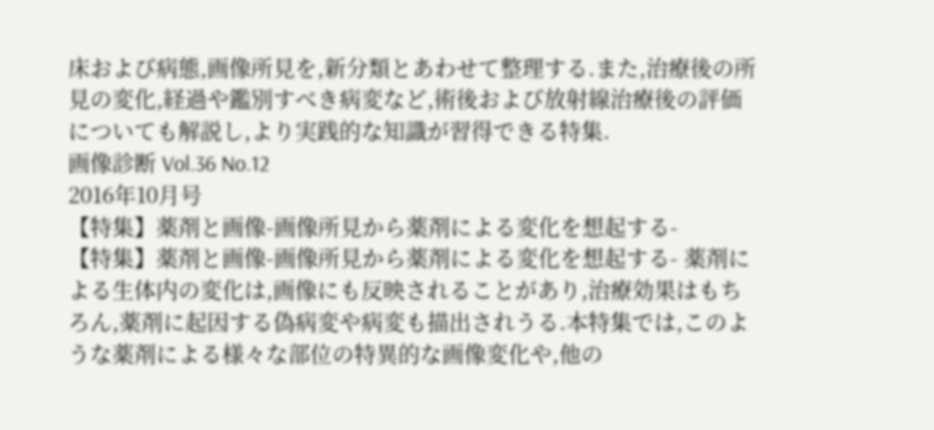床および病態,画像所見を,新分類とあわせて整理する.また,治療後の所見の変化,経過や鑑別すべき病変など,術後および放射線治療後の評価についても解説し,より実践的な知識が習得できる特集.
画像診断 Vol.36 No.12
2016年10月号
【特集】薬剤と画像-画像所見から薬剤による変化を想起する-
【特集】薬剤と画像-画像所見から薬剤による変化を想起する- 薬剤による生体内の変化は,画像にも反映されることがあり,治療効果はもちろん,薬剤に起因する偽病変や病変も描出されうる.本特集では,このような薬剤による様々な部位の特異的な画像変化や,他の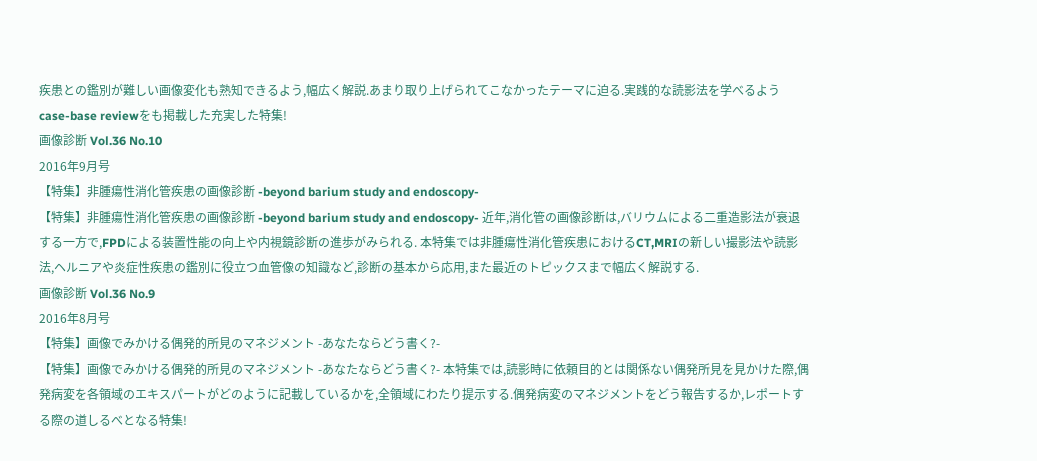疾患との鑑別が難しい画像変化も熟知できるよう,幅広く解説.あまり取り上げられてこなかったテーマに迫る.実践的な読影法を学べるようcase-base reviewをも掲載した充実した特集!
画像診断 Vol.36 No.10
2016年9月号
【特集】非腫瘍性消化管疾患の画像診断 -beyond barium study and endoscopy-
【特集】非腫瘍性消化管疾患の画像診断 -beyond barium study and endoscopy- 近年,消化管の画像診断は,バリウムによる二重造影法が衰退する一方で,FPDによる装置性能の向上や内視鏡診断の進歩がみられる. 本特集では非腫瘍性消化管疾患におけるCT,MRIの新しい撮影法や読影法,ヘルニアや炎症性疾患の鑑別に役立つ血管像の知識など,診断の基本から応用,また最近のトピックスまで幅広く解説する.
画像診断 Vol.36 No.9
2016年8月号
【特集】画像でみかける偶発的所見のマネジメント -あなたならどう書く?-
【特集】画像でみかける偶発的所見のマネジメント -あなたならどう書く?- 本特集では,読影時に依頼目的とは関係ない偶発所見を見かけた際,偶発病変を各領域のエキスパートがどのように記載しているかを,全領域にわたり提示する.偶発病変のマネジメントをどう報告するか,レポートする際の道しるべとなる特集!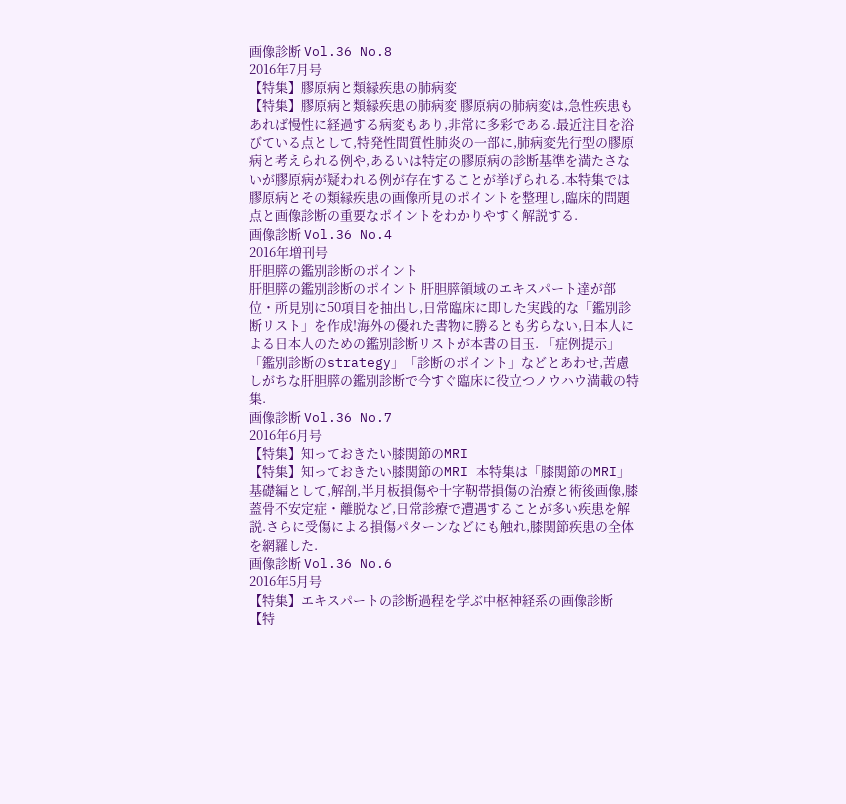画像診断 Vol.36 No.8
2016年7月号
【特集】膠原病と類縁疾患の肺病変
【特集】膠原病と類縁疾患の肺病変 膠原病の肺病変は,急性疾患もあれば慢性に経過する病変もあり,非常に多彩である.最近注目を浴びている点として,特発性間質性肺炎の一部に,肺病変先行型の膠原病と考えられる例や,あるいは特定の膠原病の診断基準を満たさないが膠原病が疑われる例が存在することが挙げられる.本特集では膠原病とその類縁疾患の画像所見のポイントを整理し,臨床的問題点と画像診断の重要なポイントをわかりやすく解説する.
画像診断 Vol.36 No.4
2016年増刊号
肝胆膵の鑑別診断のポイント
肝胆膵の鑑別診断のポイント 肝胆膵領域のエキスパート達が部位・所見別に50項目を抽出し,日常臨床に即した実践的な「鑑別診断リスト」を作成!海外の優れた書物に勝るとも劣らない,日本人による日本人のための鑑別診断リストが本書の目玉. 「症例提示」「鑑別診断のstrategy」「診断のポイント」などとあわせ,苦慮しがちな肝胆膵の鑑別診断で今すぐ臨床に役立つノウハウ満載の特集.
画像診断 Vol.36 No.7
2016年6月号
【特集】知っておきたい膝関節のMRI
【特集】知っておきたい膝関節のMRI 本特集は「膝関節のMRI」基礎編として,解剖,半月板損傷や十字靭帯損傷の治療と術後画像,膝蓋骨不安定症・離脱など,日常診療で遭遇することが多い疾患を解説.さらに受傷による損傷パターンなどにも触れ,膝関節疾患の全体を網羅した.
画像診断 Vol.36 No.6
2016年5月号
【特集】エキスパートの診断過程を学ぶ中枢神経系の画像診断
【特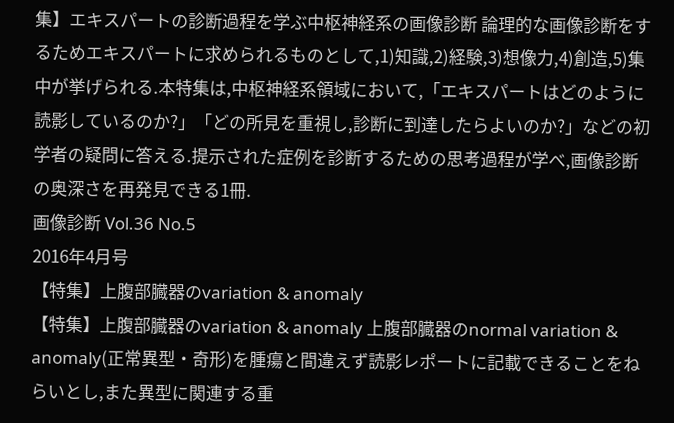集】エキスパートの診断過程を学ぶ中枢神経系の画像診断 論理的な画像診断をするためエキスパートに求められるものとして,1)知識,2)経験,3)想像力,4)創造,5)集中が挙げられる.本特集は,中枢神経系領域において,「エキスパートはどのように読影しているのか?」「どの所見を重視し,診断に到達したらよいのか?」などの初学者の疑問に答える.提示された症例を診断するための思考過程が学べ,画像診断の奥深さを再発見できる1冊.
画像診断 Vol.36 No.5
2016年4月号
【特集】上腹部臓器のvariation & anomaly
【特集】上腹部臓器のvariation & anomaly 上腹部臓器のnormal variation & anomaly(正常異型・奇形)を腫瘍と間違えず読影レポートに記載できることをねらいとし,また異型に関連する重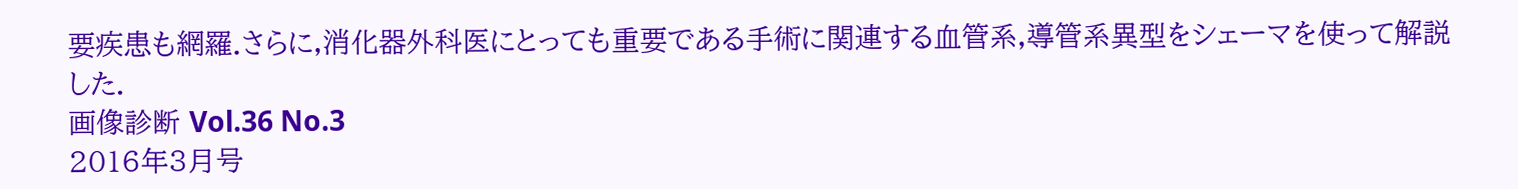要疾患も網羅.さらに,消化器外科医にとっても重要である手術に関連する血管系,導管系異型をシェーマを使って解説した.
画像診断 Vol.36 No.3
2016年3月号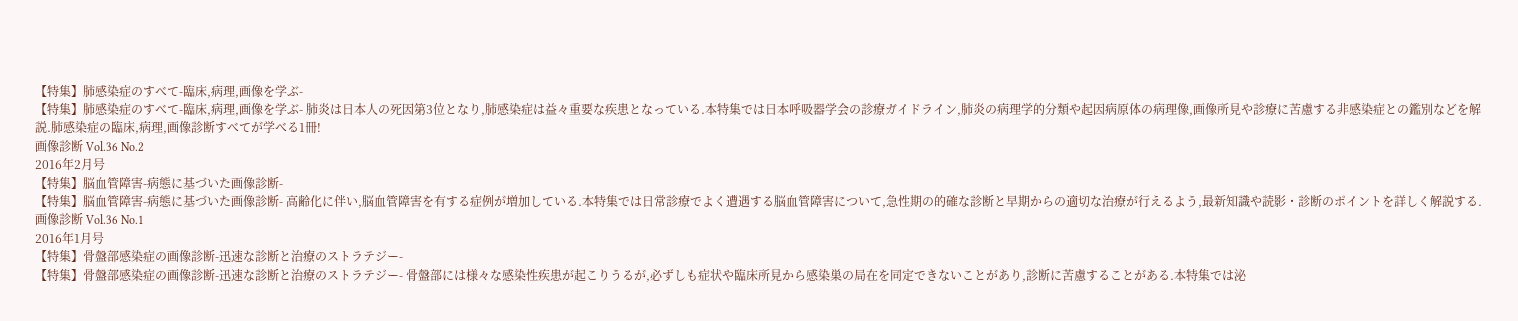【特集】肺感染症のすべて-臨床,病理,画像を学ぶ-
【特集】肺感染症のすべて-臨床,病理,画像を学ぶ- 肺炎は日本人の死因第3位となり,肺感染症は益々重要な疾患となっている.本特集では日本呼吸器学会の診療ガイドライン,肺炎の病理学的分類や起因病原体の病理像,画像所見や診療に苦慮する非感染症との鑑別などを解説.肺感染症の臨床,病理,画像診断すべてが学べる1冊!
画像診断 Vol.36 No.2
2016年2月号
【特集】脳血管障害-病態に基づいた画像診断-
【特集】脳血管障害-病態に基づいた画像診断- 高齢化に伴い,脳血管障害を有する症例が増加している.本特集では日常診療でよく遭遇する脳血管障害について,急性期の的確な診断と早期からの適切な治療が行えるよう,最新知識や読影・診断のポイントを詳しく解説する.
画像診断 Vol.36 No.1
2016年1月号
【特集】骨盤部感染症の画像診断-迅速な診断と治療のストラテジー-
【特集】骨盤部感染症の画像診断-迅速な診断と治療のストラテジー- 骨盤部には様々な感染性疾患が起こりうるが,必ずしも症状や臨床所見から感染巣の局在を同定できないことがあり,診断に苦慮することがある.本特集では泌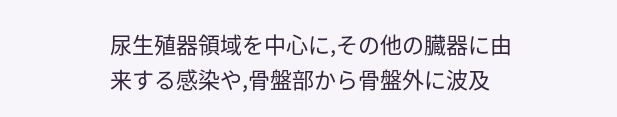尿生殖器領域を中心に,その他の臓器に由来する感染や,骨盤部から骨盤外に波及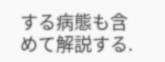する病態も含めて解説する.